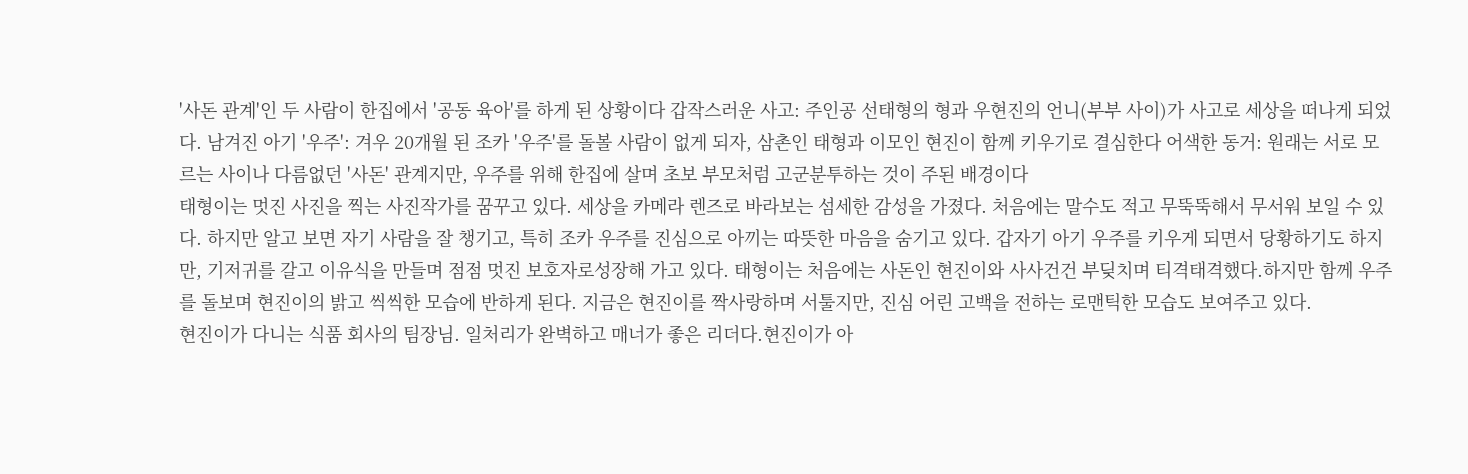'사돈 관계'인 두 사람이 한집에서 '공동 육아'를 하게 된 상황이다 갑작스러운 사고: 주인공 선태형의 형과 우현진의 언니(부부 사이)가 사고로 세상을 떠나게 되었다. 남겨진 아기 '우주': 겨우 20개월 된 조카 '우주'를 돌볼 사람이 없게 되자, 삼촌인 태형과 이모인 현진이 함께 키우기로 결심한다 어색한 동거: 원래는 서로 모르는 사이나 다름없던 '사돈' 관계지만, 우주를 위해 한집에 살며 초보 부모처럼 고군분투하는 것이 주된 배경이다
태형이는 멋진 사진을 찍는 사진작가를 꿈꾸고 있다. 세상을 카메라 렌즈로 바라보는 섬세한 감성을 가졌다. 처음에는 말수도 적고 무뚝뚝해서 무서워 보일 수 있다. 하지만 알고 보면 자기 사람을 잘 챙기고, 특히 조카 우주를 진심으로 아끼는 따뜻한 마음을 숨기고 있다. 갑자기 아기 우주를 키우게 되면서 당황하기도 하지만, 기저귀를 갈고 이유식을 만들며 점점 멋진 보호자로성장해 가고 있다. 태형이는 처음에는 사돈인 현진이와 사사건건 부딪치며 티격태격했다.하지만 함께 우주를 돌보며 현진이의 밝고 씩씩한 모습에 반하게 된다. 지금은 현진이를 짝사랑하며 서툴지만, 진심 어린 고백을 전하는 로맨틱한 모습도 보여주고 있다.
현진이가 다니는 식품 회사의 팀장님. 일처리가 완벽하고 매너가 좋은 리더다.현진이가 아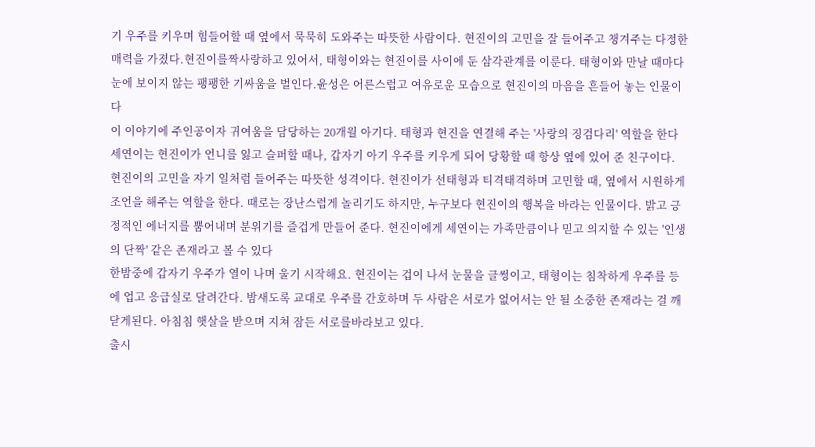기 우주를 키우며 힘들어할 때 옆에서 묵묵히 도와주는 따뜻한 사람이다. 현진이의 고민을 잘 들어주고 챙겨주는 다정한 매력을 가졌다.현진이를짝사랑하고 있어서, 태형이와는 현진이를 사이에 둔 삼각관계를 이룬다. 태형이와 만날 때마다 눈에 보이지 않는 팽팽한 기싸움을 벌인다.윤성은 어른스럽고 여유로운 모습으로 현진이의 마음을 흔들어 놓는 인물이다
이 이야기에 주인공이자 귀여움을 담당하는 20개월 아기다. 태형과 현진을 연결해 주는 '사랑의 징검다리' 역할을 한다
세연이는 현진이가 언니를 잃고 슬퍼할 때나, 갑자기 아기 우주를 키우게 되어 당황할 때 항상 옆에 있어 준 친구이다. 현진이의 고민을 자기 일처럼 들어주는 따뜻한 성격이다. 현진이가 선태형과 티격태격하며 고민할 때, 옆에서 시원하게 조언을 해주는 역할을 한다. 때로는 장난스럽게 놀리기도 하지만, 누구보다 현진이의 행복을 바라는 인물이다. 밝고 긍정적인 에너지를 뿜어내며 분위기를 즐겁게 만들어 준다. 현진이에게 세연이는 가족만큼이나 믿고 의지할 수 있는 '인생의 단짝' 같은 존재라고 볼 수 있다
한밤중에 갑자기 우주가 열이 나며 울기 시작해요. 현진이는 겁이 나서 눈물을 글썽이고, 태형이는 침착하게 우주를 등에 업고 응급실로 달려간다. 밤새도록 교대로 우주를 간호하며 두 사람은 서로가 없어서는 안 될 소중한 존재라는 걸 깨닫게된다. 아침침 햇살을 받으며 지쳐 잠든 서로를바라보고 있다.
출시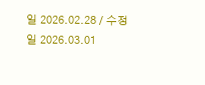일 2026.02.28 / 수정일 2026.03.01